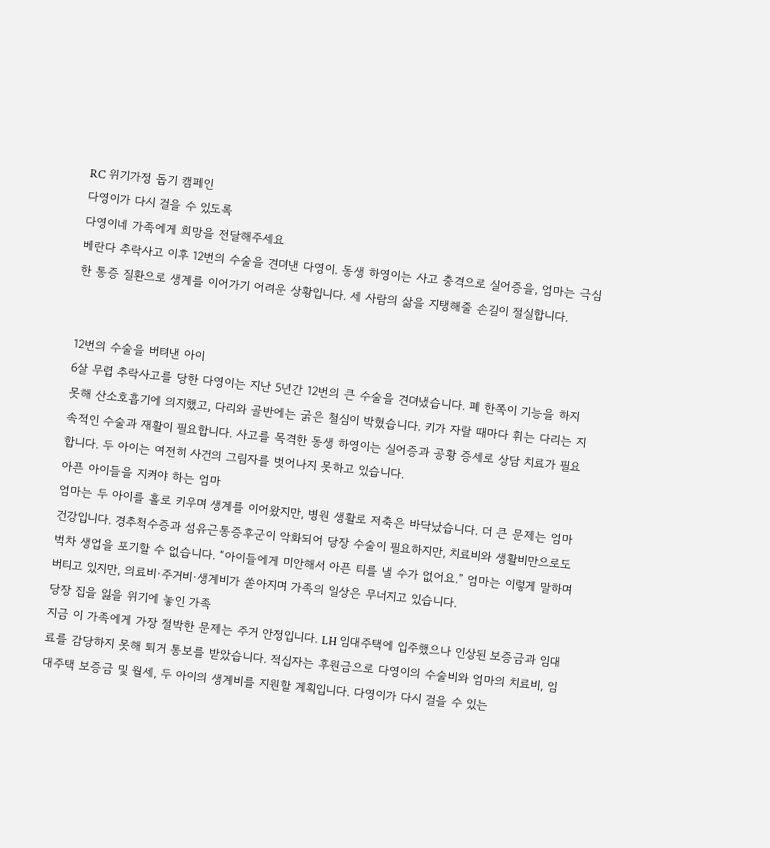RC 위기가정 돕기 캠페인
다영이가 다시 걸을 수 있도록
다영이네 가족에게 희망을 전달해주세요
베란다 추락사고 이후 12번의 수술을 견뎌낸 다영이. 동생 하영이는 사고 충격으로 실어증을, 엄마는 극심한 통증 질환으로 생계를 이어가기 어려운 상황입니다. 세 사람의 삶을 지탱해줄 손길이 절실합니다.


12번의 수술을 버텨낸 아이
6살 무렵 추락사고를 당한 다영이는 지난 5년간 12번의 큰 수술을 견뎌냈습니다. 폐 한쪽이 기능을 하지 못해 산소호흡기에 의지했고, 다리와 골반에는 굵은 철심이 박혔습니다. 키가 자랄 때마다 휘는 다리는 지속적인 수술과 재활이 필요합니다. 사고를 목격한 동생 하영이는 실어증과 공황 증세로 상담 치료가 필요합니다. 두 아이는 여전히 사건의 그림자를 벗어나지 못하고 있습니다.
아픈 아이들을 지켜야 하는 엄마
엄마는 두 아이를 홀로 키우며 생계를 이어왔지만, 병원 생활로 저축은 바닥났습니다. 더 큰 문제는 엄마 건강입니다. 경추척수증과 섬유근통증후군이 악화되어 당장 수술이 필요하지만, 치료비와 생활비만으로도 벅차 생업을 포기할 수 없습니다. “아이들에게 미안해서 아픈 티를 낼 수가 없어요.” 엄마는 이렇게 말하며 버티고 있지만, 의료비·주거비·생계비가 쏟아지며 가족의 일상은 무너지고 있습니다.
당장 집을 잃을 위기에 놓인 가족
지금 이 가족에게 가장 절박한 문제는 주거 안정입니다. LH 임대주택에 입주했으나 인상된 보증금과 임대료를 감당하지 못해 퇴거 통보를 받았습니다. 적십자는 후원금으로 다영이의 수술비와 엄마의 치료비, 임대주택 보증금 및 월세, 두 아이의 생계비를 지원할 계획입니다. 다영이가 다시 걸을 수 있는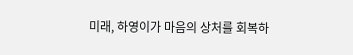미래, 하영이가 마음의 상처를 회복하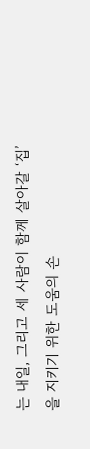는 내일, 그리고 세 사람이 함께 살아갈 ‘집’을 지키기 위한 도움의 손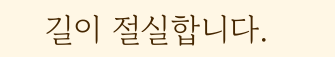길이 절실합니다.